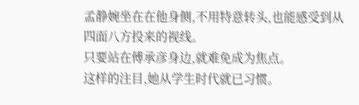孟静婉坐在在他身侧,不用特意转头,也能感受到从四面八方投来的视线。
只要站在傅承彦身边,就难免成为焦点。
这样的注目,她从学生时代就已习惯。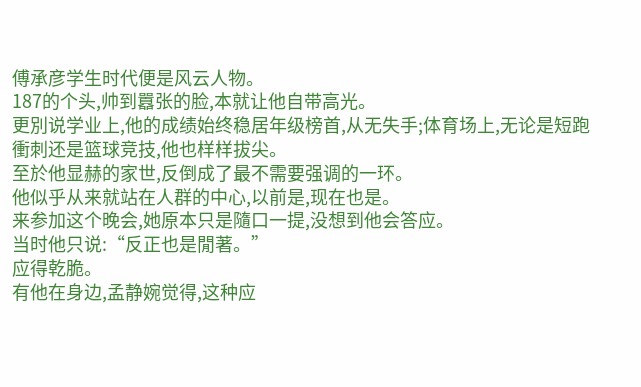傅承彦学生时代便是风云人物。
187的个头,帅到囂张的脸,本就让他自带高光。
更別说学业上,他的成绩始终稳居年级榜首,从无失手;体育场上,无论是短跑衝刺还是篮球竞技,他也样样拔尖。
至於他显赫的家世,反倒成了最不需要强调的一环。
他似乎从来就站在人群的中心,以前是,现在也是。
来参加这个晚会,她原本只是隨口一提,没想到他会答应。
当时他只说:“反正也是閒著。”
应得乾脆。
有他在身边,孟静婉觉得,这种应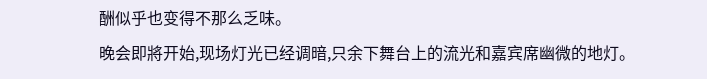酬似乎也变得不那么乏味。
晚会即將开始,现场灯光已经调暗,只余下舞台上的流光和嘉宾席幽微的地灯。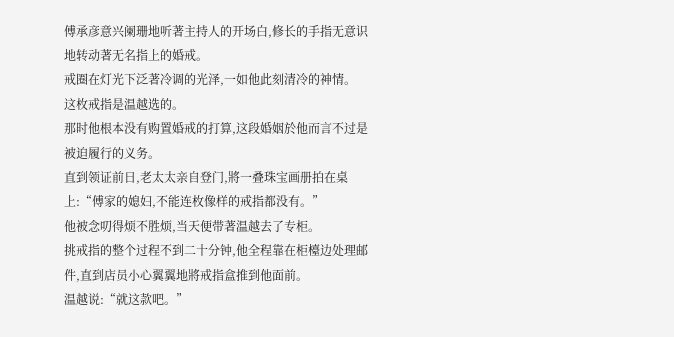傅承彦意兴阑珊地听著主持人的开场白,修长的手指无意识地转动著无名指上的婚戒。
戒圈在灯光下泛著冷调的光泽,一如他此刻清冷的神情。
这枚戒指是温越选的。
那时他根本没有购置婚戒的打算,这段婚姻於他而言不过是被迫履行的义务。
直到领证前日,老太太亲自登门,將一叠珠宝画册拍在桌上:“傅家的媳妇,不能连枚像样的戒指都没有。”
他被念叨得烦不胜烦,当天便带著温越去了专柜。
挑戒指的整个过程不到二十分钟,他全程靠在柜檯边处理邮件,直到店员小心翼翼地將戒指盒推到他面前。
温越说:“就这款吧。”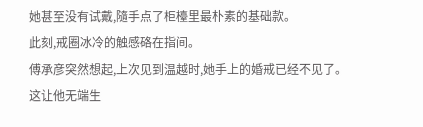她甚至没有试戴,隨手点了柜檯里最朴素的基础款。
此刻,戒圈冰冷的触感硌在指间。
傅承彦突然想起,上次见到温越时,她手上的婚戒已经不见了。
这让他无端生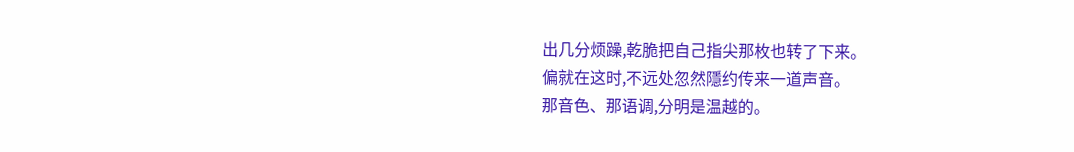出几分烦躁,乾脆把自己指尖那枚也转了下来。
偏就在这时,不远处忽然隱约传来一道声音。
那音色、那语调,分明是温越的。